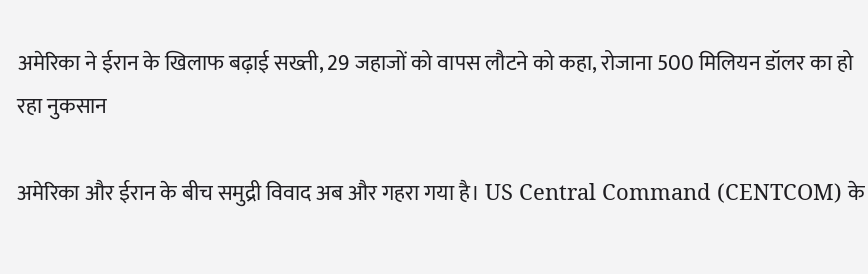अमेरिका ने ईरान के खिलाफ बढ़ाई सख्ती, 29 जहाजों को वापस लौटने को कहा, रोजाना 500 मिलियन डॉलर का हो रहा नुकसान

अमेरिका और ईरान के बीच समुद्री विवाद अब और गहरा गया है। US Central Command (CENTCOM) के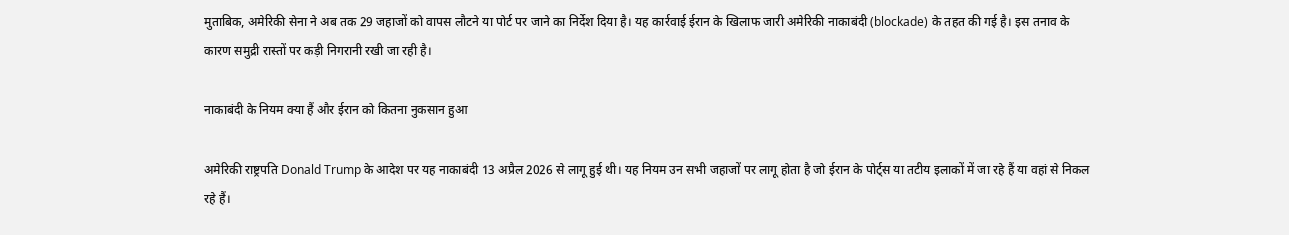मुताबिक, अमेरिकी सेना ने अब तक 29 जहाजों को वापस लौटने या पोर्ट पर जाने का निर्देश दिया है। यह कार्रवाई ईरान के खिलाफ जारी अमेरिकी नाकाबंदी (blockade) के तहत की गई है। इस तनाव के कारण समुद्री रास्तों पर कड़ी निगरानी रखी जा रही है।

नाकाबंदी के नियम क्या हैं और ईरान को कितना नुकसान हुआ

अमेरिकी राष्ट्रपति Donald Trump के आदेश पर यह नाकाबंदी 13 अप्रैल 2026 से लागू हुई थी। यह नियम उन सभी जहाजों पर लागू होता है जो ईरान के पोर्ट्स या तटीय इलाकों में जा रहे हैं या वहां से निकल रहे हैं।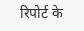रिपोर्ट के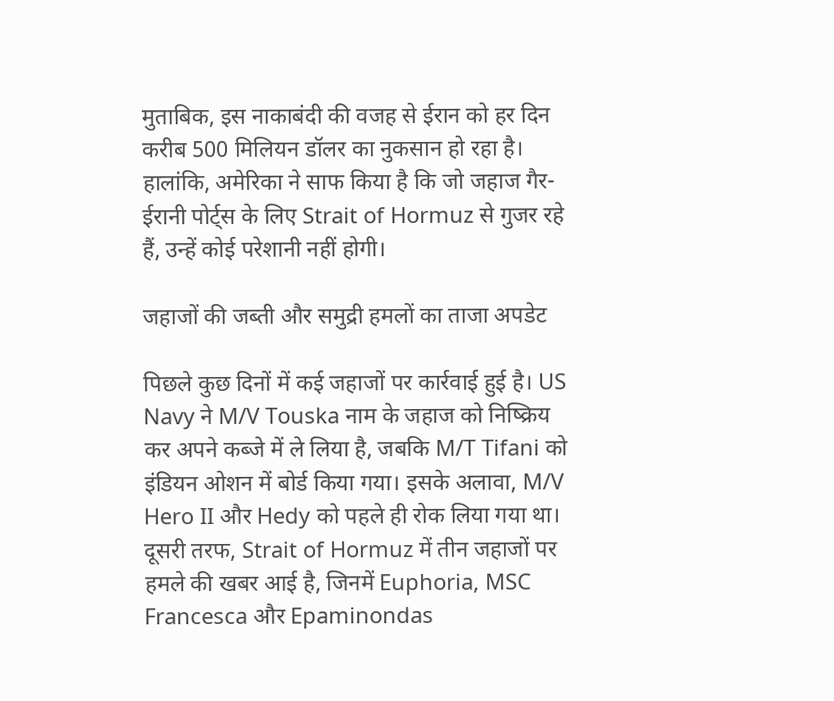मुताबिक, इस नाकाबंदी की वजह से ईरान को हर दिन करीब 500 मिलियन डॉलर का नुकसान हो रहा है। हालांकि, अमेरिका ने साफ किया है कि जो जहाज गैर-ईरानी पोर्ट्स के लिए Strait of Hormuz से गुजर रहे हैं, उन्हें कोई परेशानी नहीं होगी।

जहाजों की जब्ती और समुद्री हमलों का ताजा अपडेट

पिछले कुछ दिनों में कई जहाजों पर कार्रवाई हुई है। US Navy ने M/V Touska नाम के जहाज को निष्क्रिय कर अपने कब्जे में ले लिया है, जबकि M/T Tifani को इंडियन ओशन में बोर्ड किया गया। इसके अलावा, M/V Hero II और Hedy को पहले ही रोक लिया गया था। दूसरी तरफ, Strait of Hormuz में तीन जहाजों पर हमले की खबर आई है, जिनमें Euphoria, MSC Francesca और Epaminondas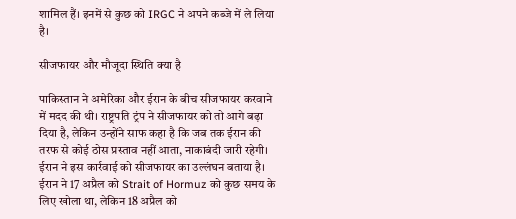शामिल हैं। इनमें से कुछ को IRGC ने अपने कब्जे में ले लिया है।

सीजफायर और मौजूदा स्थिति क्या है

पाकिस्तान ने अमेरिका और ईरान के बीच सीजफायर करवाने में मदद की थी। राष्ट्रपति ट्रंप ने सीजफायर को तो आगे बढ़ा दिया है, लेकिन उन्होंने साफ कहा है कि जब तक ईरान की तरफ से कोई ठोस प्रस्ताव नहीं आता, नाकाबंदी जारी रहेगी। ईरान ने इस कार्रवाई को सीजफायर का उल्लंघन बताया है। ईरान ने 17 अप्रैल को Strait of Hormuz को कुछ समय के लिए खोला था, लेकिन 18 अप्रैल को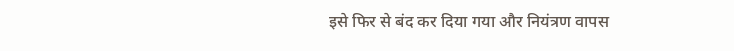इसे फिर से बंद कर दिया गया और नियंत्रण वापस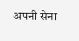अपनी सेना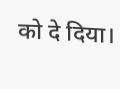को दे दिया।